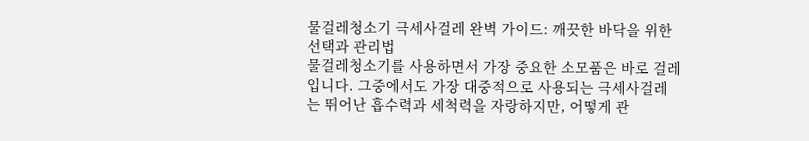물걸레청소기 극세사걸레 완벽 가이드: 깨끗한 바닥을 위한 선택과 관리법
물걸레청소기를 사용하면서 가장 중요한 소모품은 바로 걸레입니다. 그중에서도 가장 대중적으로 사용되는 극세사걸레는 뛰어난 흡수력과 세척력을 자랑하지만, 어떻게 관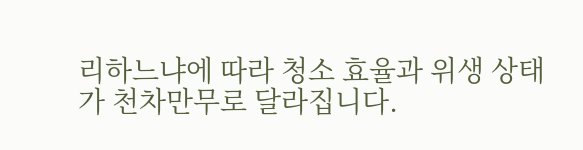리하느냐에 따라 청소 효율과 위생 상태가 천차만무로 달라집니다.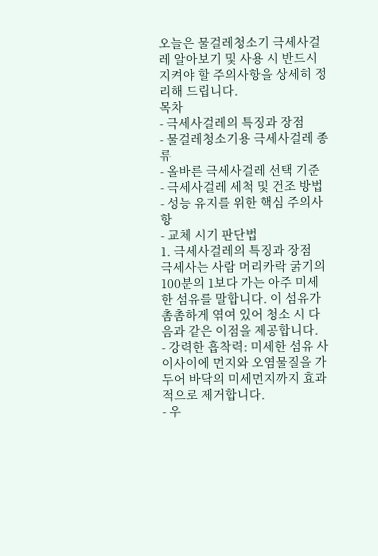오늘은 물걸레청소기 극세사걸레 알아보기 및 사용 시 반드시 지켜야 할 주의사항을 상세히 정리해 드립니다.
목차
- 극세사걸레의 특징과 장점
- 물걸레청소기용 극세사걸레 종류
- 올바른 극세사걸레 선택 기준
- 극세사걸레 세척 및 건조 방법
- 성능 유지를 위한 핵심 주의사항
- 교체 시기 판단법
1. 극세사걸레의 특징과 장점
극세사는 사람 머리카락 굵기의 100분의 1보다 가는 아주 미세한 섬유를 말합니다. 이 섬유가 촘촘하게 엮여 있어 청소 시 다음과 같은 이점을 제공합니다.
- 강력한 흡착력: 미세한 섬유 사이사이에 먼지와 오염물질을 가두어 바닥의 미세먼지까지 효과적으로 제거합니다.
- 우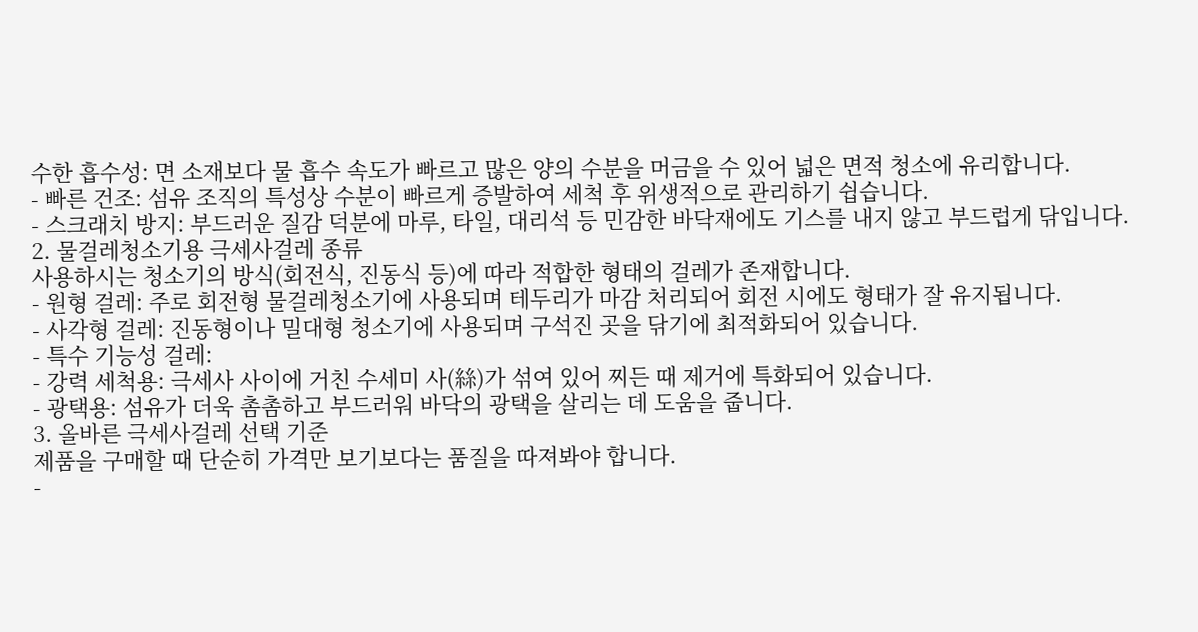수한 흡수성: 면 소재보다 물 흡수 속도가 빠르고 많은 양의 수분을 머금을 수 있어 넓은 면적 청소에 유리합니다.
- 빠른 건조: 섬유 조직의 특성상 수분이 빠르게 증발하여 세척 후 위생적으로 관리하기 쉽습니다.
- 스크래치 방지: 부드러운 질감 덕분에 마루, 타일, 대리석 등 민감한 바닥재에도 기스를 내지 않고 부드럽게 닦입니다.
2. 물걸레청소기용 극세사걸레 종류
사용하시는 청소기의 방식(회전식, 진동식 등)에 따라 적합한 형태의 걸레가 존재합니다.
- 원형 걸레: 주로 회전형 물걸레청소기에 사용되며 테두리가 마감 처리되어 회전 시에도 형태가 잘 유지됩니다.
- 사각형 걸레: 진동형이나 밀대형 청소기에 사용되며 구석진 곳을 닦기에 최적화되어 있습니다.
- 특수 기능성 걸레:
- 강력 세척용: 극세사 사이에 거친 수세미 사(絲)가 섞여 있어 찌든 때 제거에 특화되어 있습니다.
- 광택용: 섬유가 더욱 촘촘하고 부드러워 바닥의 광택을 살리는 데 도움을 줍니다.
3. 올바른 극세사걸레 선택 기준
제품을 구매할 때 단순히 가격만 보기보다는 품질을 따져봐야 합니다.
-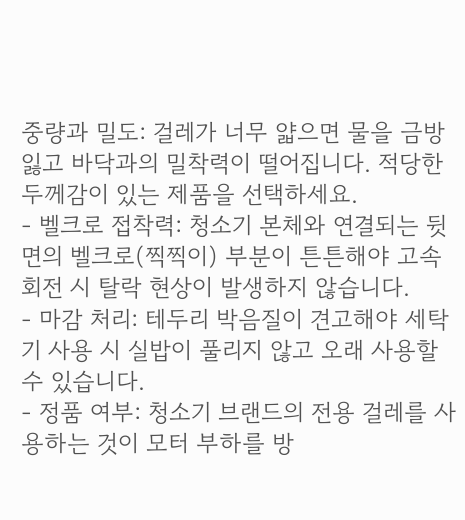중량과 밀도: 걸레가 너무 얇으면 물을 금방 잃고 바닥과의 밀착력이 떨어집니다. 적당한 두께감이 있는 제품을 선택하세요.
- 벨크로 접착력: 청소기 본체와 연결되는 뒷면의 벨크로(찍찍이) 부분이 튼튼해야 고속 회전 시 탈락 현상이 발생하지 않습니다.
- 마감 처리: 테두리 박음질이 견고해야 세탁기 사용 시 실밥이 풀리지 않고 오래 사용할 수 있습니다.
- 정품 여부: 청소기 브랜드의 전용 걸레를 사용하는 것이 모터 부하를 방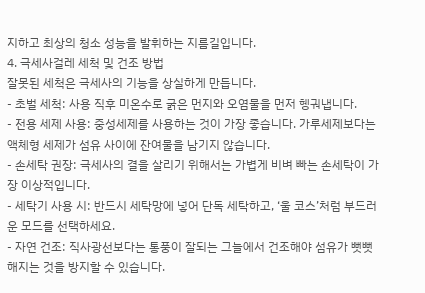지하고 최상의 청소 성능을 발휘하는 지름길입니다.
4. 극세사걸레 세척 및 건조 방법
잘못된 세척은 극세사의 기능을 상실하게 만듭니다.
- 초벌 세척: 사용 직후 미온수로 굵은 먼지와 오염물을 먼저 헹궈냅니다.
- 전용 세제 사용: 중성세제를 사용하는 것이 가장 좋습니다. 가루세제보다는 액체형 세제가 섬유 사이에 잔여물을 남기지 않습니다.
- 손세탁 권장: 극세사의 결을 살리기 위해서는 가볍게 비벼 빠는 손세탁이 가장 이상적입니다.
- 세탁기 사용 시: 반드시 세탁망에 넣어 단독 세탁하고, ‘울 코스’처럼 부드러운 모드를 선택하세요.
- 자연 건조: 직사광선보다는 통풍이 잘되는 그늘에서 건조해야 섬유가 뻣뻣해지는 것을 방지할 수 있습니다.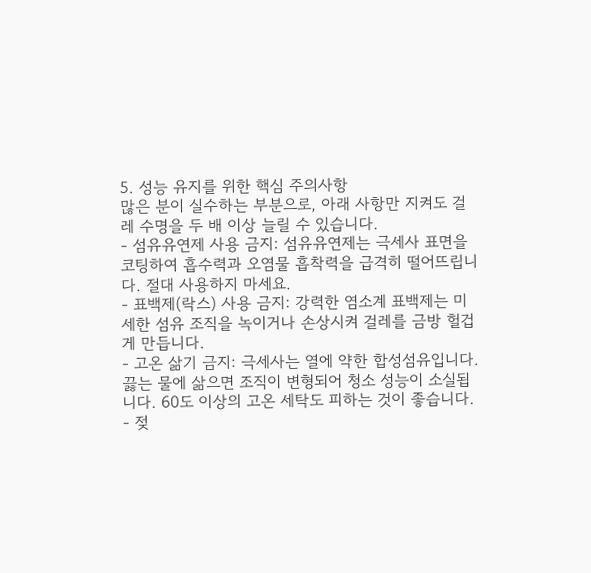5. 성능 유지를 위한 핵심 주의사항
많은 분이 실수하는 부분으로, 아래 사항만 지켜도 걸레 수명을 두 배 이상 늘릴 수 있습니다.
- 섬유유연제 사용 금지: 섬유유연제는 극세사 표면을 코팅하여 흡수력과 오염물 흡착력을 급격히 떨어뜨립니다. 절대 사용하지 마세요.
- 표백제(락스) 사용 금지: 강력한 염소계 표백제는 미세한 섬유 조직을 녹이거나 손상시켜 걸레를 금방 헐겁게 만듭니다.
- 고온 삶기 금지: 극세사는 열에 약한 합성섬유입니다. 끓는 물에 삶으면 조직이 변형되어 청소 성능이 소실됩니다. 60도 이상의 고온 세탁도 피하는 것이 좋습니다.
- 젖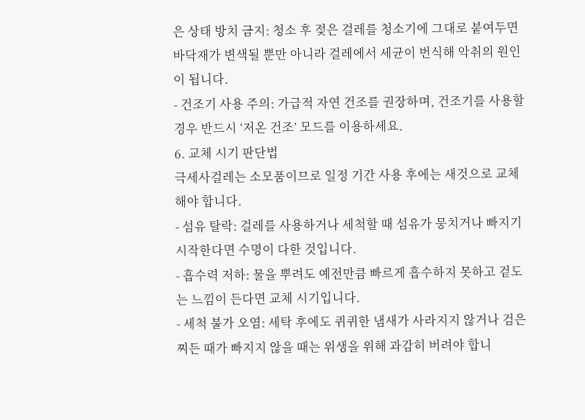은 상태 방치 금지: 청소 후 젖은 걸레를 청소기에 그대로 붙여두면 바닥재가 변색될 뿐만 아니라 걸레에서 세균이 번식해 악취의 원인이 됩니다.
- 건조기 사용 주의: 가급적 자연 건조를 권장하며, 건조기를 사용할 경우 반드시 ‘저온 건조’ 모드를 이용하세요.
6. 교체 시기 판단법
극세사걸레는 소모품이므로 일정 기간 사용 후에는 새것으로 교체해야 합니다.
- 섬유 탈락: 걸레를 사용하거나 세척할 때 섬유가 뭉치거나 빠지기 시작한다면 수명이 다한 것입니다.
- 흡수력 저하: 물을 뿌려도 예전만큼 빠르게 흡수하지 못하고 겉도는 느낌이 든다면 교체 시기입니다.
- 세척 불가 오염: 세탁 후에도 퀴퀴한 냄새가 사라지지 않거나 검은 찌든 때가 빠지지 않을 때는 위생을 위해 과감히 버려야 합니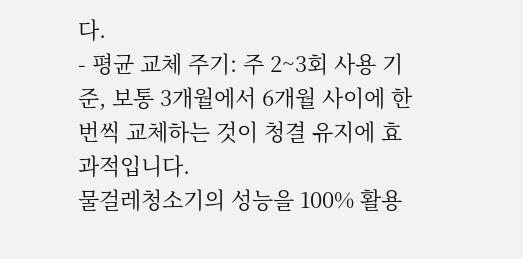다.
- 평균 교체 주기: 주 2~3회 사용 기준, 보통 3개월에서 6개월 사이에 한 번씩 교체하는 것이 청결 유지에 효과적입니다.
물걸레청소기의 성능을 100% 활용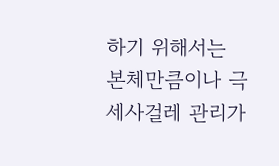하기 위해서는 본체만큼이나 극세사걸레 관리가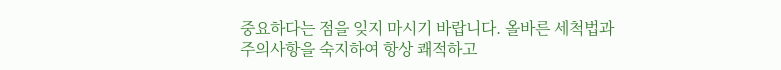중요하다는 점을 잊지 마시기 바랍니다. 올바른 세척법과 주의사항을 숙지하여 항상 쾌적하고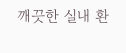깨끗한 실내 환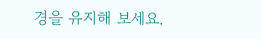경을 유지해 보세요.